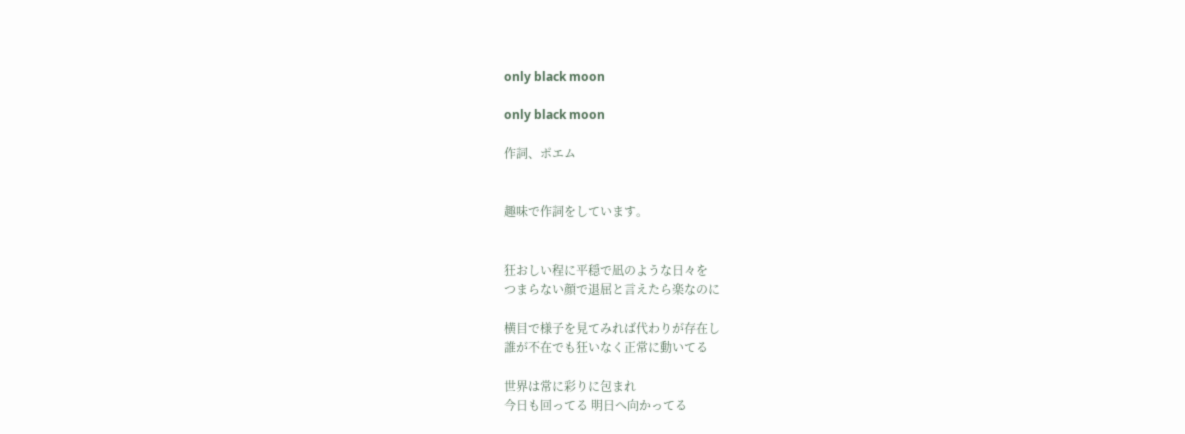only black moon

only black moon

作詞、ポエム


趣味で作詞をしています。


狂おしい程に平穏で凪のような日々を
つまらない顔で退屈と言えたら楽なのに

横目で様子を見てみれば代わりが存在し
誰が不在でも狂いなく正常に動いてる

世界は常に彩りに包まれ
今日も回ってる 明日へ向かってる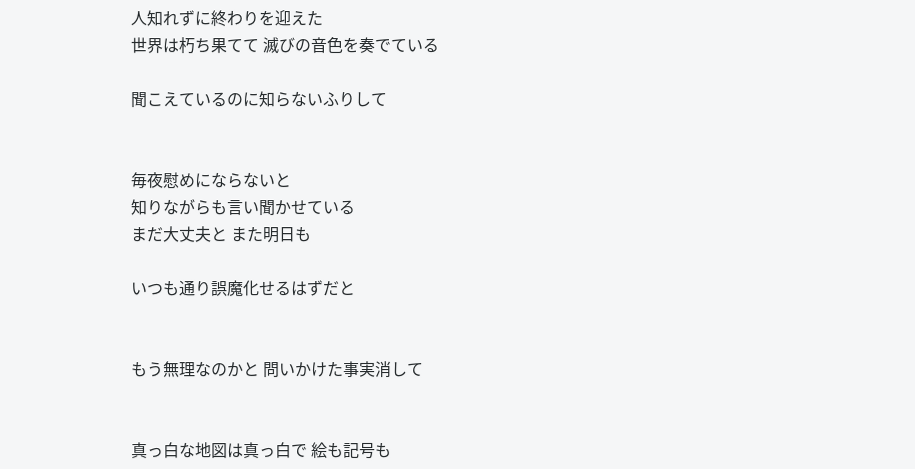人知れずに終わりを迎えた
世界は朽ち果てて 滅びの音色を奏でている

聞こえているのに知らないふりして


毎夜慰めにならないと
知りながらも言い聞かせている
まだ大丈夫と また明日も

いつも通り誤魔化せるはずだと


もう無理なのかと 問いかけた事実消して


真っ白な地図は真っ白で 絵も記号も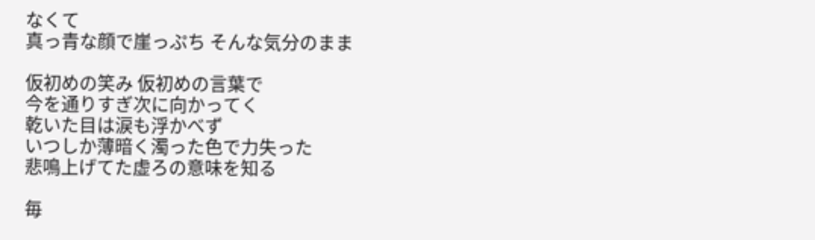なくて
真っ青な顔で崖っぷち そんな気分のまま

仮初めの笑み 仮初めの言葉で
今を通りすぎ次に向かってく
乾いた目は涙も浮かべず
いつしか薄暗く濁った色で力失った
悲鳴上げてた虚ろの意味を知る

毎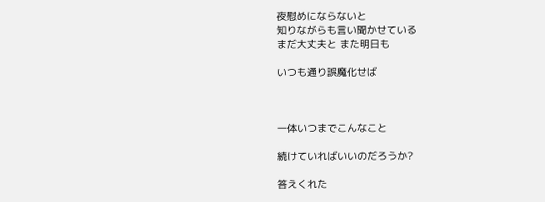夜慰めにならないと
知りながらも言い聞かせている
まだ大丈夫と また明日も

いつも通り誤魔化せば



一体いつまでこんなこと

続けていればいいのだろうか?

答えくれた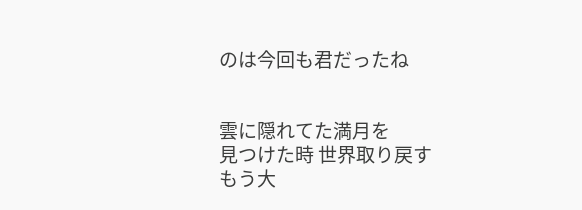のは今回も君だったね


雲に隠れてた満月を
見つけた時 世界取り戻す
もう大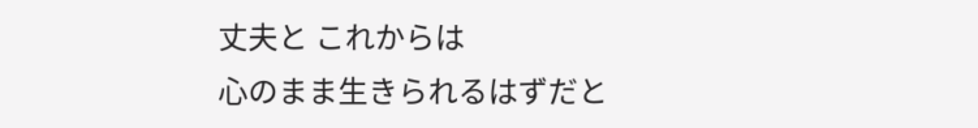丈夫と これからは
心のまま生きられるはずだと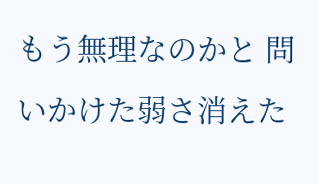もう無理なのかと 問いかけた弱さ消えた